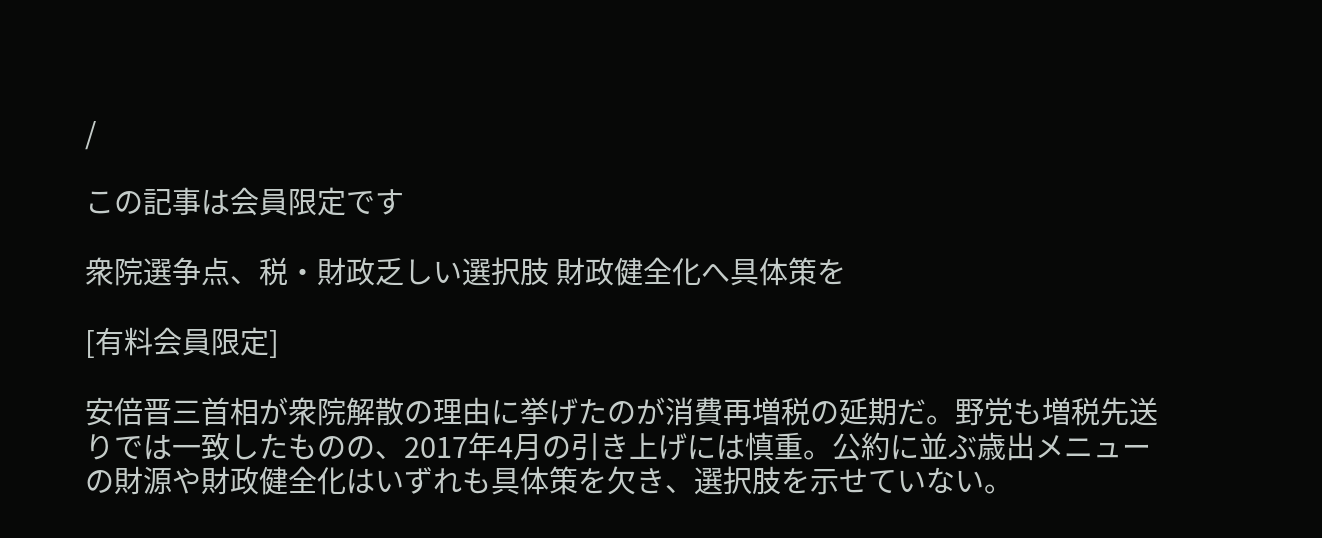/

この記事は会員限定です

衆院選争点、税・財政乏しい選択肢 財政健全化へ具体策を

[有料会員限定]

安倍晋三首相が衆院解散の理由に挙げたのが消費再増税の延期だ。野党も増税先送りでは一致したものの、2017年4月の引き上げには慎重。公約に並ぶ歳出メニューの財源や財政健全化はいずれも具体策を欠き、選択肢を示せていない。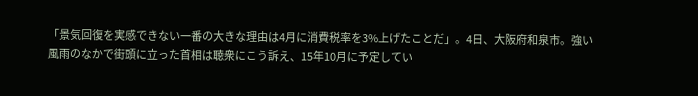「景気回復を実感できない一番の大きな理由は4月に消費税率を3%上げたことだ」。4日、大阪府和泉市。強い風雨のなかで街頭に立った首相は聴衆にこう訴え、15年10月に予定してい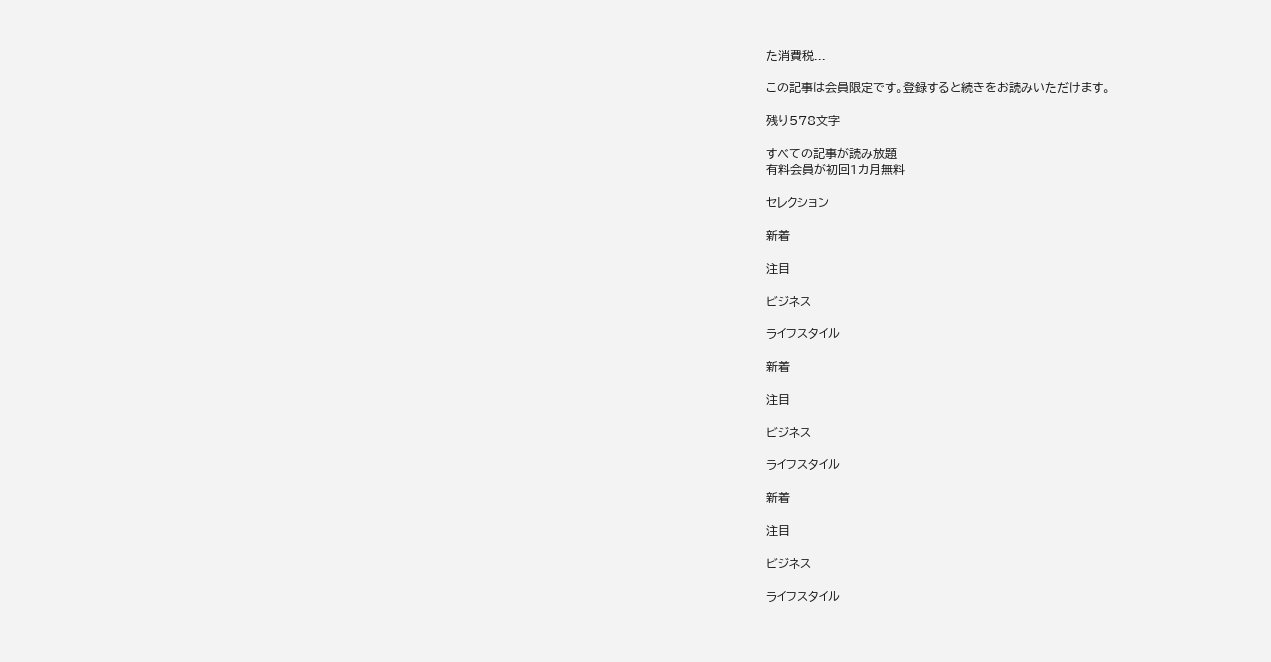た消費税...

この記事は会員限定です。登録すると続きをお読みいただけます。

残り578文字

すべての記事が読み放題
有料会員が初回1カ月無料

セレクション

新着

注目

ビジネス

ライフスタイル

新着

注目

ビジネス

ライフスタイル

新着

注目

ビジネス

ライフスタイル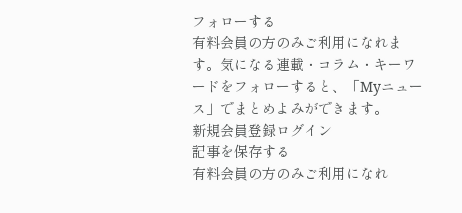フォローする
有料会員の方のみご利用になれます。気になる連載・コラム・キーワードをフォローすると、「Myニュース」でまとめよみができます。
新規会員登録ログイン
記事を保存する
有料会員の方のみご利用になれ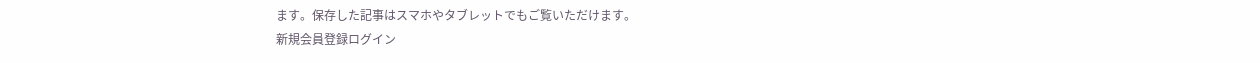ます。保存した記事はスマホやタブレットでもご覧いただけます。
新規会員登録ログイン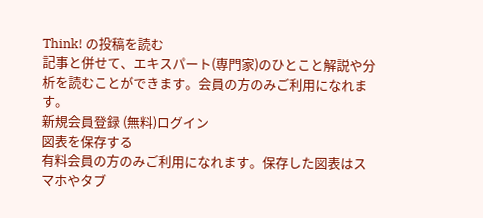Think! の投稿を読む
記事と併せて、エキスパート(専門家)のひとこと解説や分析を読むことができます。会員の方のみご利用になれます。
新規会員登録 (無料)ログイン
図表を保存する
有料会員の方のみご利用になれます。保存した図表はスマホやタブ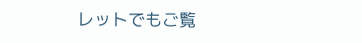レットでもご覧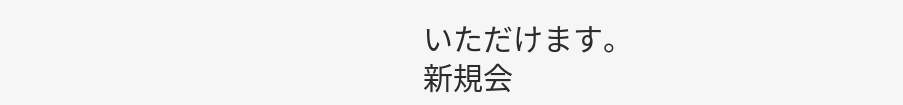いただけます。
新規会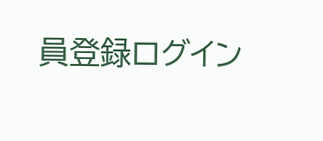員登録ログイン